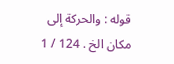قوله : والحركة إلى مكان الخ . 124 / 1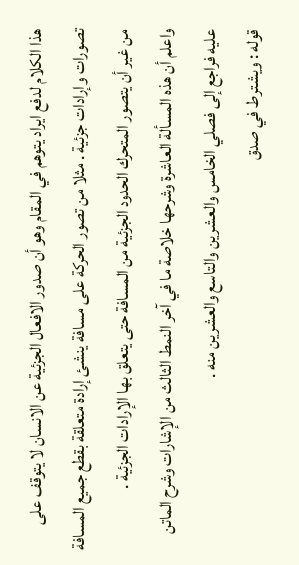هذا الكلام لدفع ايراد يتوهم في المقام وهو أن صدور الافعال الجزئية عن الانسان لا يتوقف على تصورات وإرادات جزئية . مثلا من تصور الحركة على مسافة ينشئ إرادة متعلقة بقطع جميع المسافة من غير أن يتصور المتحرك الحدود الجزئية من المسافة حتى يتعلق بها الإرادات الجزئية .
واعلم أن هذه المسألة العاشرة وشرحها خلاصة ما في آخر النمط الثالث من الإشارات وشرح الماتن عليه فراجع إلى فصلي الخامس والعشرين والتاسع والعشرين منه .
قوله : ويشترط في صدق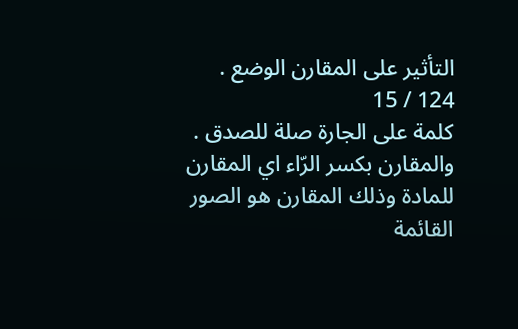التأثير على المقارن الوضع . 124 / 15
كلمة على الجارة صلة للصدق . والمقارن بكسر الرّاء اي المقارن للمادة وذلك المقارن هو الصور القائمة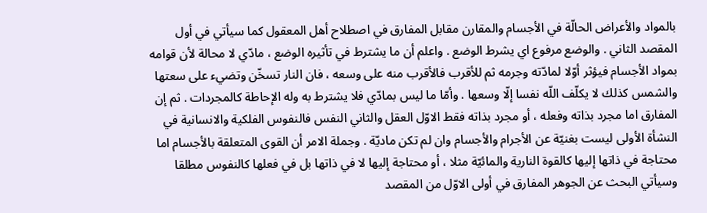بالمواد والأعراض الحالّة في الأجسام والمقارن مقابل المفارق في اصطلاح أهل المعقول كما سيأتي في أول المقصد الثاني . والوضع مرفوع اي يشرط الوضع . واعلم أن ما يشترط في تأثيره الوضع ، مادّي لا محالة لأن قوامه بمواد الأجسام فيؤثر أوّلا لمادّته وجرمه ثم للأقرب فالأقرب منه على وسعه ، فان النار تسخّن وتضيء على سعتها والشمس كذلك لا يكلّف اللّه نفسا إلّا وسعها . وأمّا ما ليس بمادّي فلا يشترط به وله الإحاطة كالمجردات . ثم إن المفارق اما مجرد بذاته وفعله ، أو مجرد بذاته فقط الاوّل العقل والثاني النفس فالنفوس الفلكية والانسانية في النشأة الأولى ليست بغنيّة عن الأجرام والأجسام وان لم تكن ماديّة . وجملة الامر أن القوى المتعلقة بالأجسام اما محتاجة في ذاتها إليها كالقوة النارية والمائيّة مثلا ، أو محتاجة إليها لا في ذاتها بل في فعلها كالنفوس مطلقا وسيأتي البحث عن الجوهر المفارق في أولى الاوّل من المقصد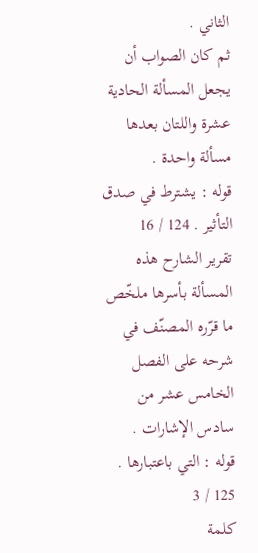الثاني .
ثم كان الصواب أن يجعل المسألة الحادية عشرة واللتان بعدها مسألة واحدة .
قوله : يشترط في صدق التأثير . 124 / 16
تقرير الشارح هذه المسألة بأسرها ملخّص ما قرّره المصنّف في شرحه على الفصل الخامس عشر من سادس الإشارات .
قوله : التي باعتبارها . 125 / 3
كلمة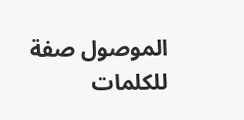الموصول صفة للكلمات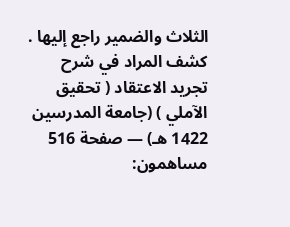الثلاث والضمير راجع إليها .
كشف المراد في شرح تجريد الاعتقاد ( تحقيق الآملي ) (جامعة المدرسين 1422 هـ) — صفحة 516
مساهمون: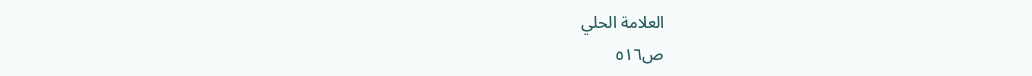العلامة الحلي
ص٥١٦